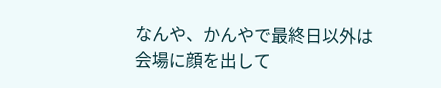なんや、かんやで最終日以外は会場に顔を出して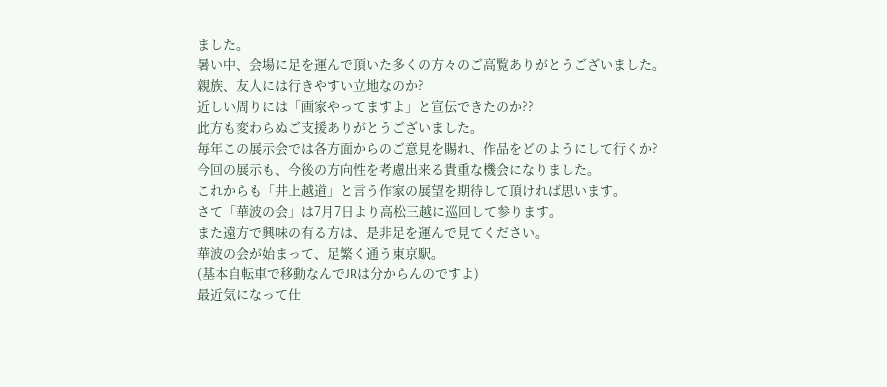ました。
暑い中、会場に足を運んで頂いた多くの方々のご高覧ありがとうございました。
親族、友人には行きやすい立地なのか?
近しい周りには「画家やってますよ」と宣伝できたのか??
此方も変わらぬご支援ありがとうございました。
毎年この展示会では各方面からのご意見を賜れ、作品をどのようにして行くか?
今回の展示も、今後の方向性を考慮出来る貴重な機会になりました。
これからも「井上越道」と言う作家の展望を期待して頂ければ思います。
さて「華波の会」は7月7日より高松三越に巡回して参ります。
また遠方で興味の有る方は、是非足を運んで見てください。
華波の会が始まって、足繁く通う東京駅。
(基本自転車で移動なんでJRは分からんのですよ)
最近気になって仕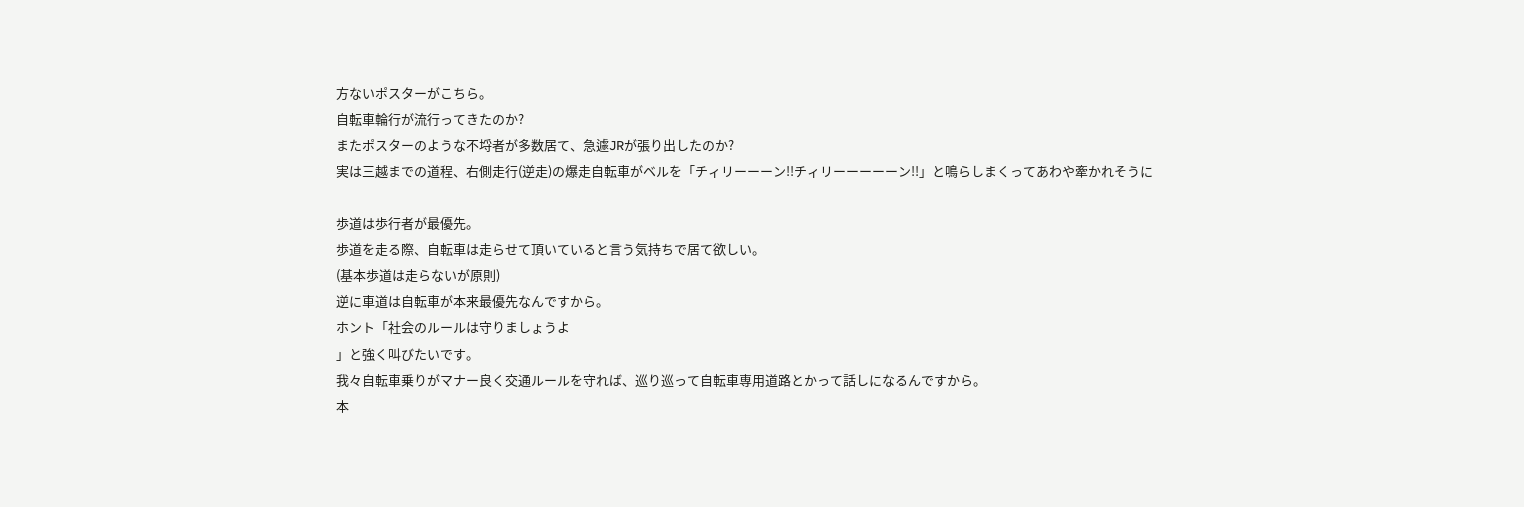方ないポスターがこちら。
自転車輪行が流行ってきたのか?
またポスターのような不埒者が多数居て、急遽JRが張り出したのか?
実は三越までの道程、右側走行(逆走)の爆走自転車がベルを「チィリーーーン!!チィリーーーーーン!!」と鳴らしまくってあわや牽かれそうに

歩道は歩行者が最優先。
歩道を走る際、自転車は走らせて頂いていると言う気持ちで居て欲しい。
(基本歩道は走らないが原則)
逆に車道は自転車が本来最優先なんですから。
ホント「社会のルールは守りましょうよ
」と強く叫びたいです。
我々自転車乗りがマナー良く交通ルールを守れば、巡り巡って自転車専用道路とかって話しになるんですから。
本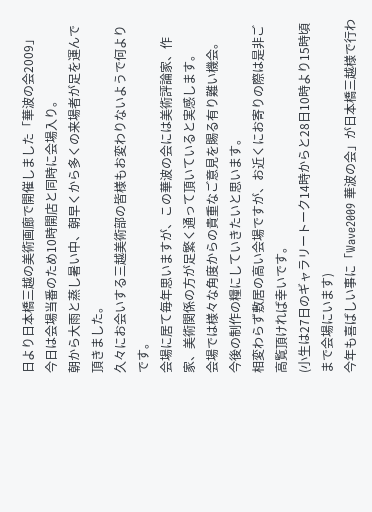日より日本橋三越の美術画廊で開催しました「華波の会2009」
今日は会場当番のため10時開店と同時に会場入り。
朝から大雨と蒸し暑い中、朝早くから多くの来場者が足を運んで頂きました。
久々にお会いする三越美術部の皆様もお変わりないようで何よりです。
会場に居て毎年思いますが、この華波の会には美術評論家、作家、美術関係の方が足繁く通って頂いていると実感します。
会場では様々な角度からの貴重なご意見を賜る有り難い機会。
今後の制作の糧にしていきたいと思います。
相変わらず敷居の高い会場ですが、お近くにお寄りの際は是非ご高覧頂ければ幸いです。
(小生は27日のギャラリートーク14時からと28日10時より15時頃まで会場にいます)
今年も喜ばしい事に「Wave2009 華波の会」が日本橋三越様で行わ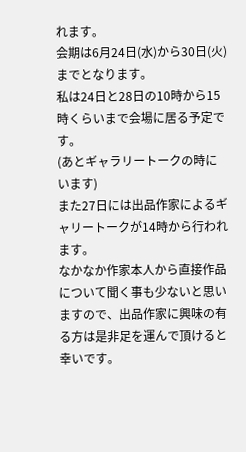れます。
会期は6月24日(水)から30日(火)までとなります。
私は24日と28日の10時から15時くらいまで会場に居る予定です。
(あとギャラリートークの時にいます)
また27日には出品作家によるギャリートークが14時から行われます。
なかなか作家本人から直接作品について聞く事も少ないと思いますので、出品作家に興味の有る方は是非足を運んで頂けると幸いです。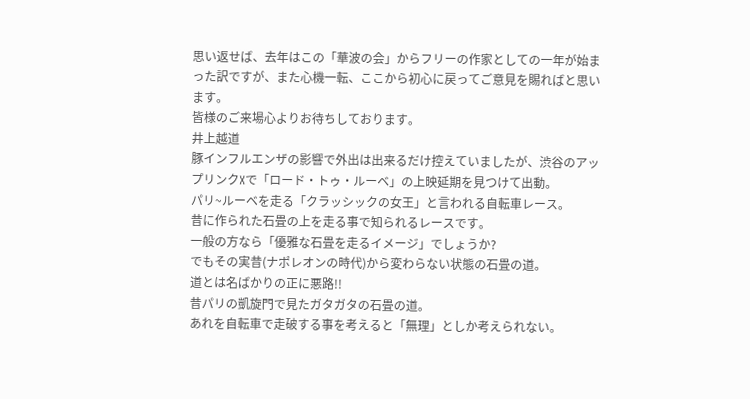思い返せば、去年はこの「華波の会」からフリーの作家としての一年が始まった訳ですが、また心機一転、ここから初心に戻ってご意見を賜ればと思います。
皆様のご来場心よりお待ちしております。
井上越道
豚インフルエンザの影響で外出は出来るだけ控えていましたが、渋谷のアップリンクXで「ロード・トゥ・ルーベ」の上映延期を見つけて出動。
パリ~ルーベを走る「クラッシックの女王」と言われる自転車レース。
昔に作られた石畳の上を走る事で知られるレースです。
一般の方なら「優雅な石畳を走るイメージ」でしょうか?
でもその実昔(ナポレオンの時代)から変わらない状態の石畳の道。
道とは名ばかりの正に悪路!!
昔パリの凱旋門で見たガタガタの石畳の道。
あれを自転車で走破する事を考えると「無理」としか考えられない。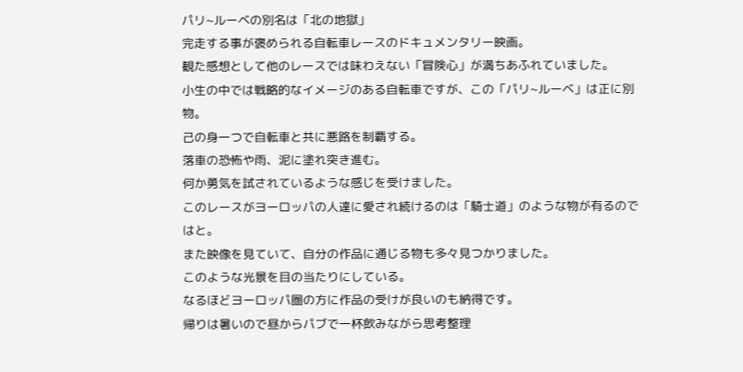パリ~ルーベの別名は「北の地獄」
完走する事が褒められる自転車レースのドキュメンタリー映画。
観た感想として他のレースでは味わえない「冒険心」が満ちあふれていました。
小生の中では戦略的なイメージのある自転車ですが、この「パリ~ルーベ」は正に別物。
己の身一つで自転車と共に悪路を制覇する。
落車の恐怖や雨、泥に塗れ突き進む。
何か勇気を試されているような感じを受けました。
このレースがヨーロッパの人達に愛され続けるのは「騎士道」のような物が有るのではと。
また映像を見ていて、自分の作品に通じる物も多々見つかりました。
このような光景を目の当たりにしている。
なるほどヨーロッパ圏の方に作品の受けが良いのも納得です。
帰りは暑いので昼からパブで一杯飲みながら思考整理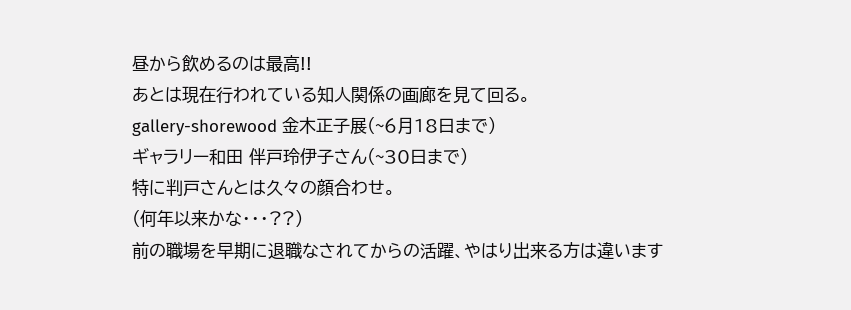昼から飲めるのは最高!!
あとは現在行われている知人関係の画廊を見て回る。
gallery-shorewood 金木正子展(~6月18日まで)
ギャラリー和田 伴戸玲伊子さん(~30日まで)
特に判戸さんとは久々の顔合わせ。
(何年以来かな・・・??)
前の職場を早期に退職なされてからの活躍、やはり出来る方は違います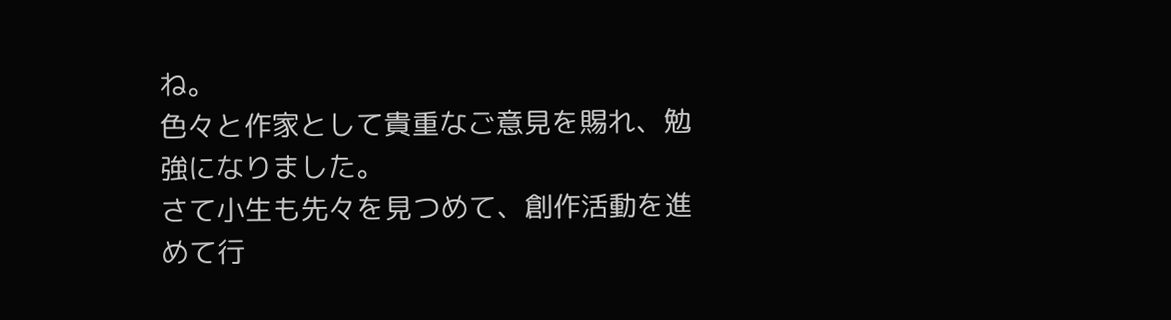ね。
色々と作家として貴重なご意見を賜れ、勉強になりました。
さて小生も先々を見つめて、創作活動を進めて行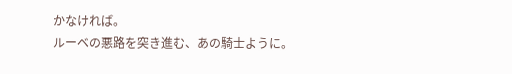かなければ。
ルーベの悪路を突き進む、あの騎士ように。